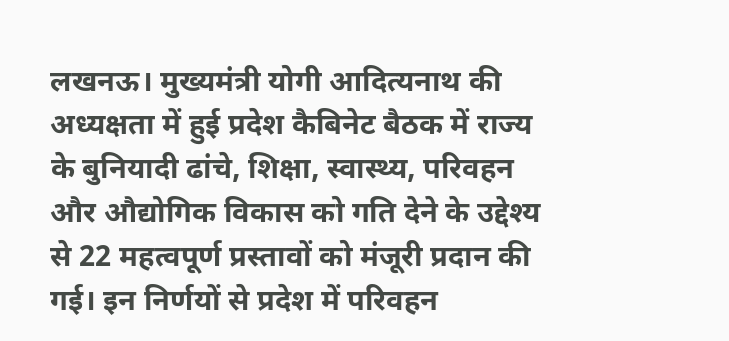लखनऊ। मुख्यमंत्री योगी आदित्यनाथ की अध्यक्षता में हुई प्रदेश कैबिनेट बैठक में राज्य के बुनियादी ढांचे, शिक्षा, स्वास्थ्य, परिवहन और औद्योगिक विकास को गति देने के उद्देश्य से 22 महत्वपूर्ण प्रस्तावों को मंजूरी प्रदान की गई। इन निर्णयों से प्रदेश में परिवहन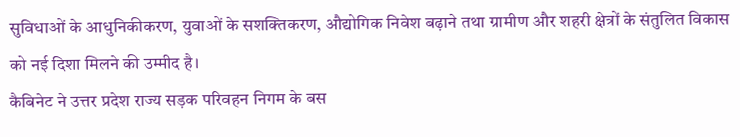सुविधाओं के आधुनिकीकरण, युवाओं के सशक्तिकरण, औद्योगिक निवेश बढ़ाने तथा ग्रामीण और शहरी क्षेत्रों के संतुलित विकास को नई दिशा मिलने की उम्मीद है।
कैबिनेट ने उत्तर प्रदेश राज्य सड़क परिवहन निगम के बस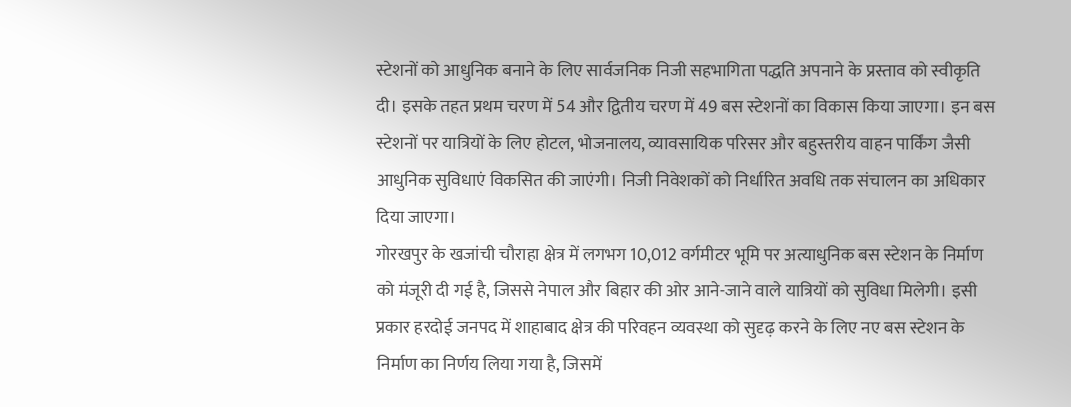स्टेशनों को आधुनिक बनाने के लिए सार्वजनिक निजी सहभागिता पद्धति अपनाने के प्रस्ताव को स्वीकृति दी। इसके तहत प्रथम चरण में 54 और द्वितीय चरण में 49 बस स्टेशनों का विकास किया जाएगा। इन बस स्टेशनों पर यात्रियों के लिए होटल, भोजनालय, व्यावसायिक परिसर और बहुस्तरीय वाहन पार्किंग जैसी आधुनिक सुविधाएं विकसित की जाएंगी। निजी निवेशकों को निर्धारित अवधि तक संचालन का अधिकार दिया जाएगा।
गोरखपुर के खजांची चौराहा क्षेत्र में लगभग 10,012 वर्गमीटर भूमि पर अत्याधुनिक बस स्टेशन के निर्माण को मंजूरी दी गई है, जिससे नेपाल और बिहार की ओर आने-जाने वाले यात्रियों को सुविधा मिलेगी। इसी प्रकार हरदोई जनपद में शाहाबाद क्षेत्र की परिवहन व्यवस्था को सुदृढ़ करने के लिए नए बस स्टेशन के निर्माण का निर्णय लिया गया है, जिसमें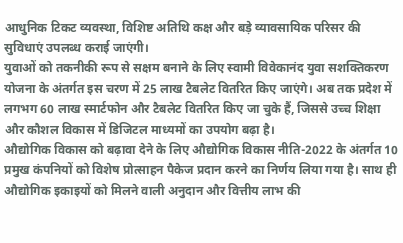आधुनिक टिकट व्यवस्था, विशिष्ट अतिथि कक्ष और बड़े व्यावसायिक परिसर की सुविधाएं उपलब्ध कराई जाएंगी।
युवाओं को तकनीकी रूप से सक्षम बनाने के लिए स्वामी विवेकानंद युवा सशक्तिकरण योजना के अंतर्गत इस चरण में 25 लाख टैबलेट वितरित किए जाएंगे। अब तक प्रदेश में लगभग 60 लाख स्मार्टफोन और टैबलेट वितरित किए जा चुके हैं, जिससे उच्च शिक्षा और कौशल विकास में डिजिटल माध्यमों का उपयोग बढ़ा है।
औद्योगिक विकास को बढ़ावा देने के लिए औद्योगिक विकास नीति-2022 के अंतर्गत 10 प्रमुख कंपनियों को विशेष प्रोत्साहन पैकेज प्रदान करने का निर्णय लिया गया है। साथ ही औद्योगिक इकाइयों को मिलने वाली अनुदान और वित्तीय लाभ की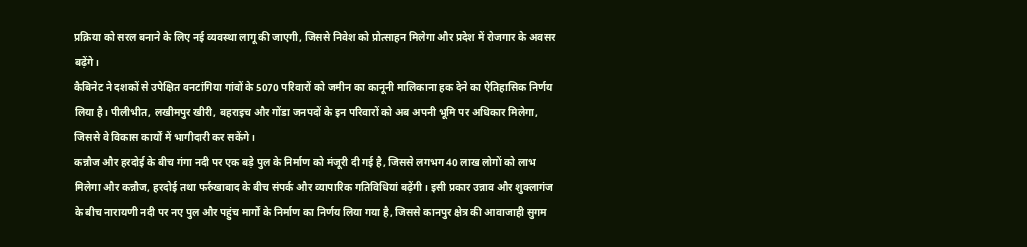प्रक्रिया को सरल बनाने के लिए नई व्यवस्था लागू की जाएगी, जिससे निवेश को प्रोत्साहन मिलेगा और प्रदेश में रोजगार के अवसर बढ़ेंगे।
कैबिनेट ने दशकों से उपेक्षित वनटांगिया गांवों के 5070 परिवारों को जमीन का कानूनी मालिकाना हक देने का ऐतिहासिक निर्णय लिया है। पीलीभीत, लखीमपुर खीरी, बहराइच और गोंडा जनपदों के इन परिवारों को अब अपनी भूमि पर अधिकार मिलेगा, जिससे वे विकास कार्यों में भागीदारी कर सकेंगे।
कन्नौज और हरदोई के बीच गंगा नदी पर एक बड़े पुल के निर्माण को मंजूरी दी गई है, जिससे लगभग 40 लाख लोगों को लाभ मिलेगा और कन्नौज, हरदोई तथा फर्रुखाबाद के बीच संपर्क और व्यापारिक गतिविधियां बढ़ेंगी। इसी प्रकार उन्नाव और शुक्लागंज के बीच नारायणी नदी पर नए पुल और पहुंच मार्गों के निर्माण का निर्णय लिया गया है, जिससे कानपुर क्षेत्र की आवाजाही सुगम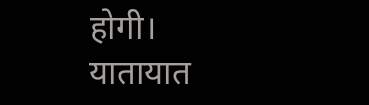होगी।
यातायात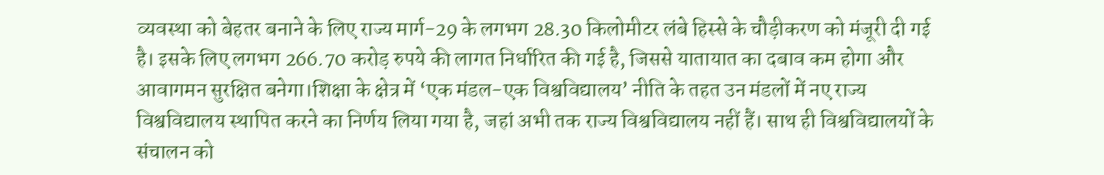व्यवस्था को बेहतर बनाने के लिए राज्य मार्ग-29 के लगभग 28.30 किलोमीटर लंबे हिस्से के चौड़ीकरण को मंजूरी दी गई है। इसके लिए लगभग 266.70 करोड़ रुपये की लागत निर्धारित की गई है, जिससे यातायात का दबाव कम होगा और आवागमन सुरक्षित बनेगा।शिक्षा के क्षेत्र में ‘एक मंडल-एक विश्वविद्यालय’ नीति के तहत उन मंडलों में नए राज्य विश्वविद्यालय स्थापित करने का निर्णय लिया गया है, जहां अभी तक राज्य विश्वविद्यालय नहीं हैं। साथ ही विश्वविद्यालयों के संचालन को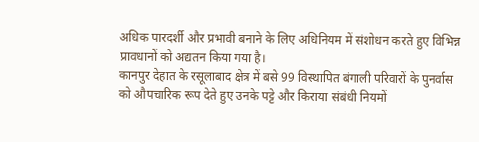अधिक पारदर्शी और प्रभावी बनाने के लिए अधिनियम में संशोधन करते हुए विभिन्न प्रावधानों को अद्यतन किया गया है।
कानपुर देहात के रसूलाबाद क्षेत्र में बसे 99 विस्थापित बंगाली परिवारों के पुनर्वास को औपचारिक रूप देते हुए उनके पट्टे और किराया संबंधी नियमों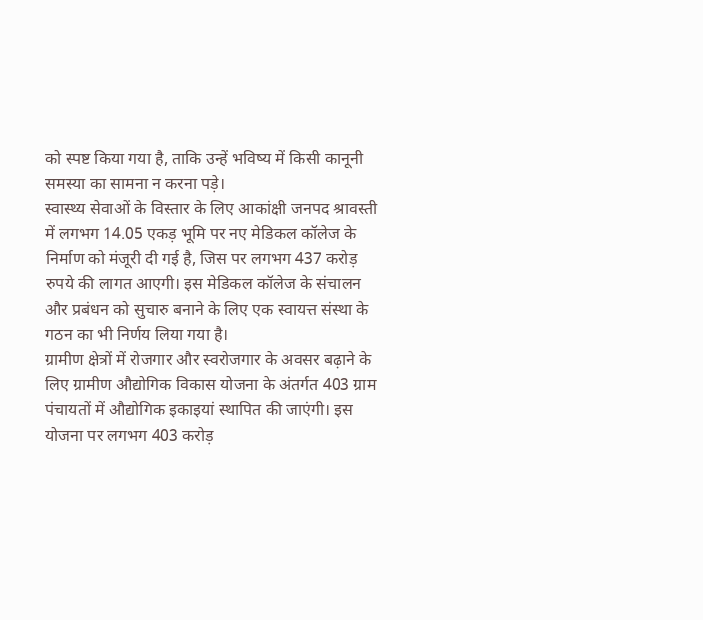को स्पष्ट किया गया है, ताकि उन्हें भविष्य में किसी कानूनी समस्या का सामना न करना पड़े।
स्वास्थ्य सेवाओं के विस्तार के लिए आकांक्षी जनपद श्रावस्ती में लगभग 14.05 एकड़ भूमि पर नए मेडिकल कॉलेज के निर्माण को मंजूरी दी गई है, जिस पर लगभग 437 करोड़ रुपये की लागत आएगी। इस मेडिकल कॉलेज के संचालन और प्रबंधन को सुचारु बनाने के लिए एक स्वायत्त संस्था के गठन का भी निर्णय लिया गया है।
ग्रामीण क्षेत्रों में रोजगार और स्वरोजगार के अवसर बढ़ाने के लिए ग्रामीण औद्योगिक विकास योजना के अंतर्गत 403 ग्राम पंचायतों में औद्योगिक इकाइयां स्थापित की जाएंगी। इस योजना पर लगभग 403 करोड़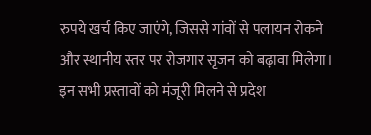रुपये खर्च किए जाएंगे, जिससे गांवों से पलायन रोकने और स्थानीय स्तर पर रोजगार सृजन को बढ़ावा मिलेगा।
इन सभी प्रस्तावों को मंजूरी मिलने से प्रदेश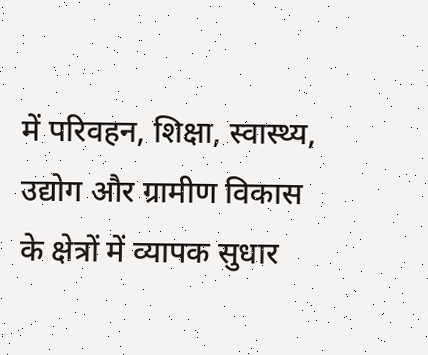में परिवहन, शिक्षा, स्वास्थ्य, उद्योग और ग्रामीण विकास के क्षेत्रों में व्यापक सुधार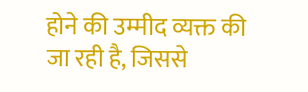होने की उम्मीद व्यक्त की जा रही है, जिससे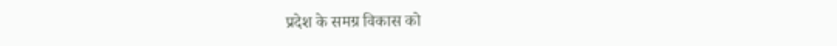प्रदेश के समग्र विकास को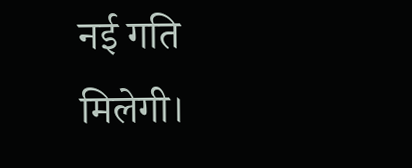नई गति मिलेगी।